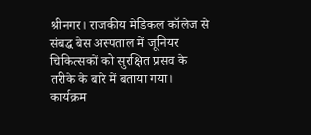श्रीनगर। राजकीय मेडिकल कॉलेज से संबद्ध बेस अस्पताल में जूनियर चिकित्सकों को सुरक्षित प्रसव के तरीके के बारे में बताया गया। कार्यक्रम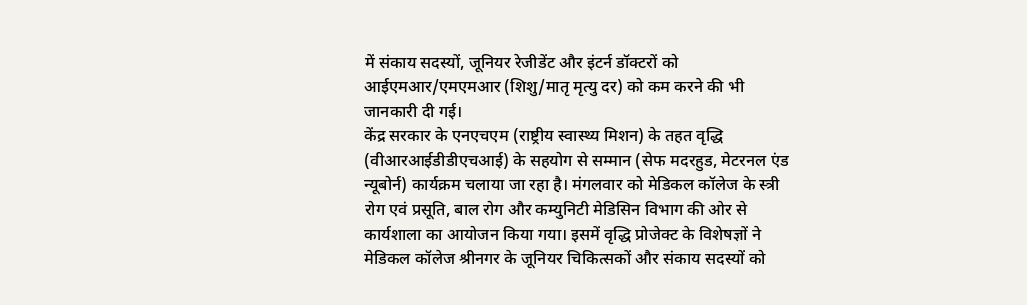में संकाय सदस्यों, जूनियर रेजीडेंट और इंटर्न डॉक्टरों को आईएमआर/एमएमआर (शिशु/मातृ मृत्यु दर) को कम करने की भी जानकारी दी गई।
केंद्र सरकार के एनएचएम (राष्ट्रीय स्वास्थ्य मिशन) के तहत वृद्धि (वीआरआईडीडीएचआई) के सहयोग से सम्मान (सेफ मदरहुड, मेटरनल एंड न्यूबोर्न) कार्यक्रम चलाया जा रहा है। मंगलवार को मेडिकल कॉलेज के स्त्री रोग एवं प्रसूति, बाल रोग और कम्युनिटी मेडिसिन विभाग की ओर से कार्यशाला का आयोजन किया गया। इसमें वृद्धि प्रोजेक्ट के विशेषज्ञों ने मेडिकल कॉलेज श्रीनगर के जूनियर चिकित्सकों और संकाय सदस्यों को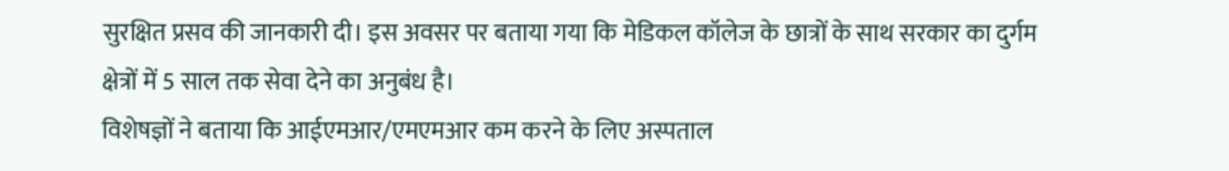सुरक्षित प्रसव की जानकारी दी। इस अवसर पर बताया गया कि मेडिकल कॉलेज के छात्रों के साथ सरकार का दुर्गम क्षेत्रों में 5 साल तक सेवा देने का अनुबंध है।
विशेषज्ञों ने बताया कि आईएमआर/एमएमआर कम करने के लिए अस्पताल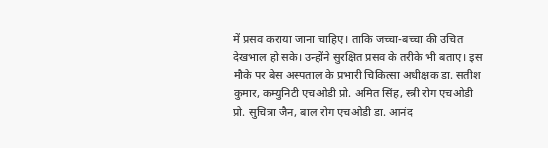में प्रसव कराया जाना चाहिए। ताकि जच्चा-बच्चा की उचित देखभाल हो सके। उन्होंने सुरक्षित प्रसव के तरीके भी बताए। इस मौके पर बेस अस्पताल के प्रभारी चिकित्सा अधीक्षक डा. सतीश कुमार, कम्युनिटी एचओडी प्रो. अमित सिंह, स्त्री रोग एचओडी प्रो. सुचित्रा जैन, बाल रोग एचओडी डा. आनंद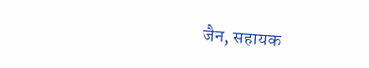जैन, सहायक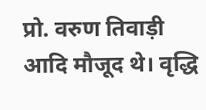प्रो. वरुण तिवाड़ी आदि मौजूद थे। वृद्धि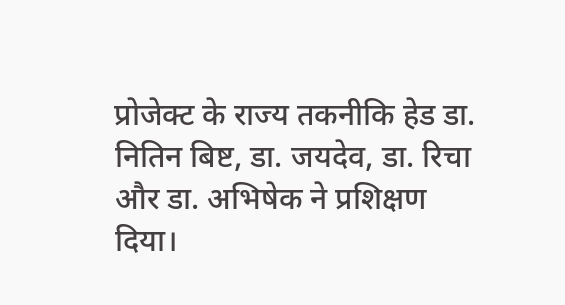प्रोजेक्ट के राज्य तकनीकि हेड डा. नितिन बिष्ट, डा. जयदेव, डा. रिचा और डा. अभिषेक ने प्रशिक्षण दिया।